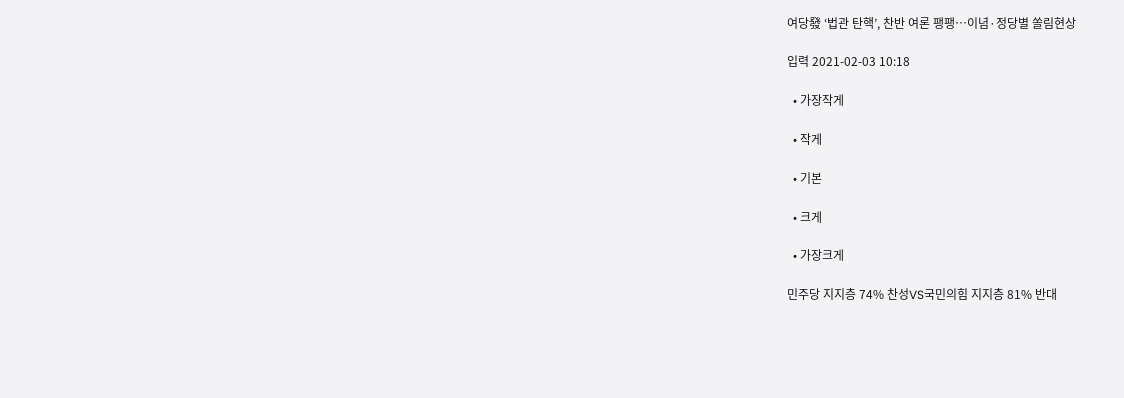여당發 ‘법관 탄핵’, 찬반 여론 팽팽…이념·정당별 쏠림현상

입력 2021-02-03 10:18

  • 가장작게

  • 작게

  • 기본

  • 크게

  • 가장크게

민주당 지지층 74% 찬성VS국민의힘 지지층 81% 반대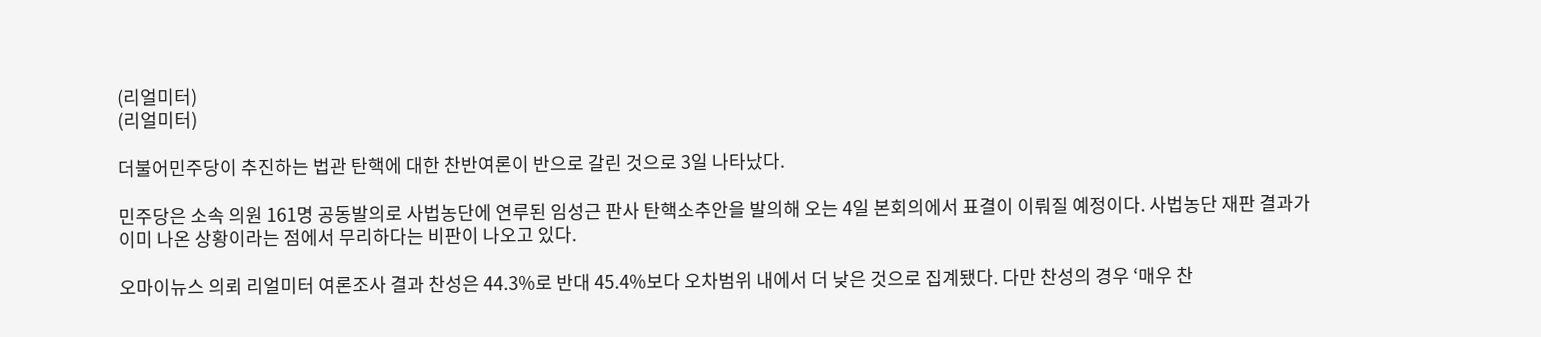(리얼미터)
(리얼미터)

더불어민주당이 추진하는 법관 탄핵에 대한 찬반여론이 반으로 갈린 것으로 3일 나타났다.

민주당은 소속 의원 161명 공동발의로 사법농단에 연루된 임성근 판사 탄핵소추안을 발의해 오는 4일 본회의에서 표결이 이뤄질 예정이다. 사법농단 재판 결과가 이미 나온 상황이라는 점에서 무리하다는 비판이 나오고 있다.

오마이뉴스 의뢰 리얼미터 여론조사 결과 찬성은 44.3%로 반대 45.4%보다 오차범위 내에서 더 낮은 것으로 집계됐다. 다만 찬성의 경우 ‘매우 찬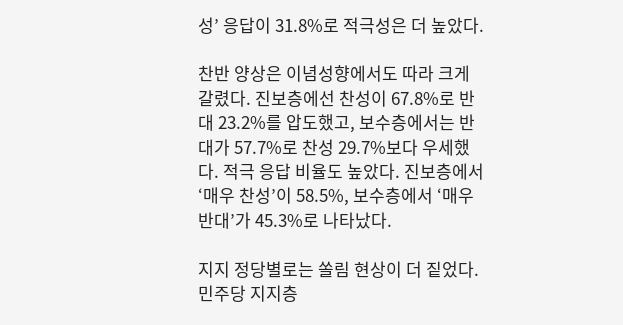성’ 응답이 31.8%로 적극성은 더 높았다.

찬반 양상은 이념성향에서도 따라 크게 갈렸다. 진보층에선 찬성이 67.8%로 반대 23.2%를 압도했고, 보수층에서는 반대가 57.7%로 찬성 29.7%보다 우세했다. 적극 응답 비율도 높았다. 진보층에서 ‘매우 찬성’이 58.5%, 보수층에서 ‘매우 반대’가 45.3%로 나타났다.

지지 정당별로는 쏠림 현상이 더 짙었다. 민주당 지지층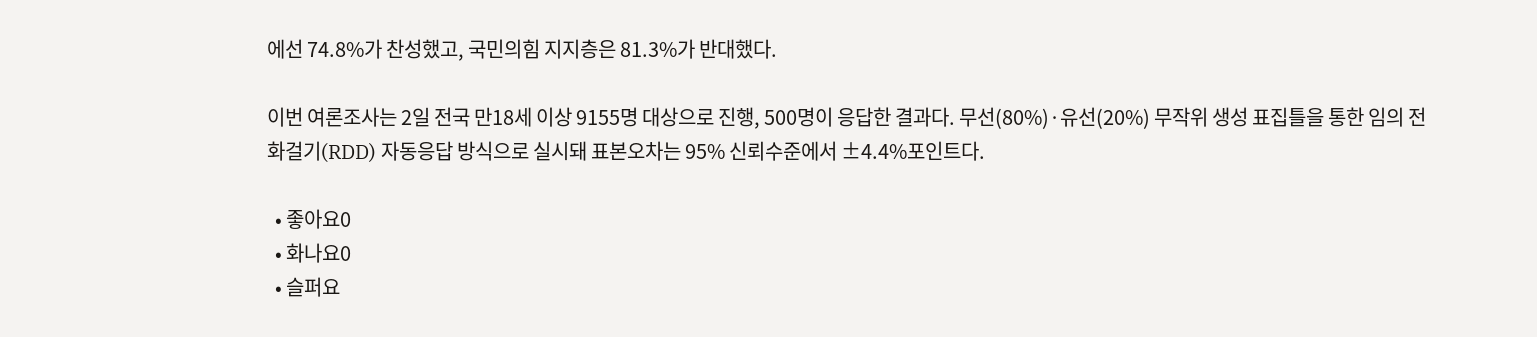에선 74.8%가 찬성했고, 국민의힘 지지층은 81.3%가 반대했다.

이번 여론조사는 2일 전국 만18세 이상 9155명 대상으로 진행, 500명이 응답한 결과다. 무선(80%)·유선(20%) 무작위 생성 표집틀을 통한 임의 전화걸기(RDD) 자동응답 방식으로 실시돼 표본오차는 95% 신뢰수준에서 ±4.4%포인트다.

  • 좋아요0
  • 화나요0
  • 슬퍼요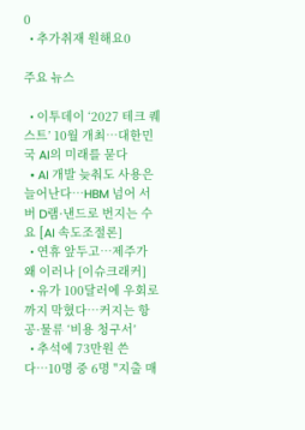0
  • 추가취재 원해요0

주요 뉴스

  • 이투데이 ‘2027 테크 퀘스트’ 10월 개최⋯대한민국 AI의 미래를 묻다
  • AI 개발 늦춰도 사용은 늘어난다⋯HBM 넘어 서버 D램·낸드로 번지는 수요 [AI 속도조절론]
  • 연휴 앞두고…제주가 왜 이러나 [이슈크래커]
  • 유가 100달러에 우회로까지 막혔다…커지는 항공·물류 ‘비용 청구서’
  • 추석에 73만원 쓴다…10명 중 6명 "지출 매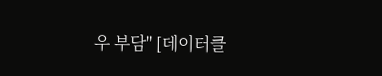우 부담" [데이터클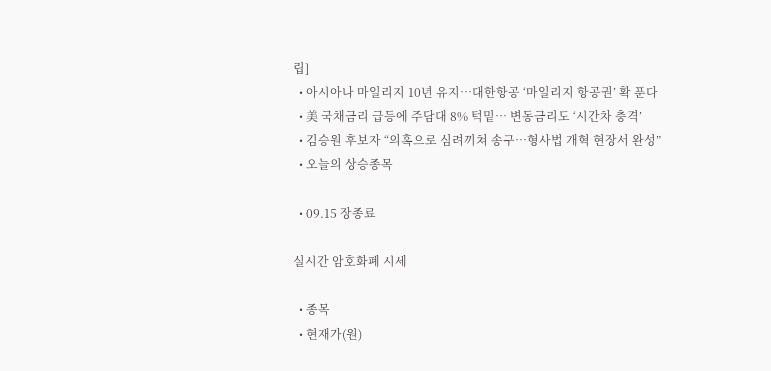립]
  • 아시아나 마일리지 10년 유지…대한항공 ‘마일리지 항공권’ 확 푼다
  • 美 국채금리 급등에 주담대 8% 턱밑… 변동금리도 ‘시간차 충격’
  • 김승원 후보자 “의혹으로 심려끼쳐 송구…형사법 개혁 현장서 완성”
  • 오늘의 상승종목

  • 09.15 장종료

실시간 암호화폐 시세

  • 종목
  • 현재가(원)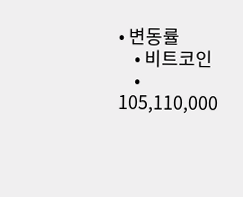• 변동률
    • 비트코인
    • 105,110,000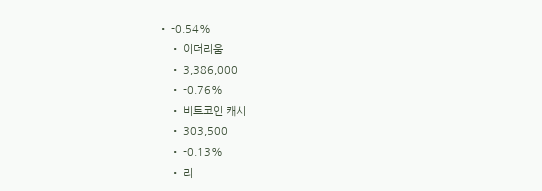• -0.54%
    • 이더리움
    • 3,386,000
    • -0.76%
    • 비트코인 캐시
    • 303,500
    • -0.13%
    • 리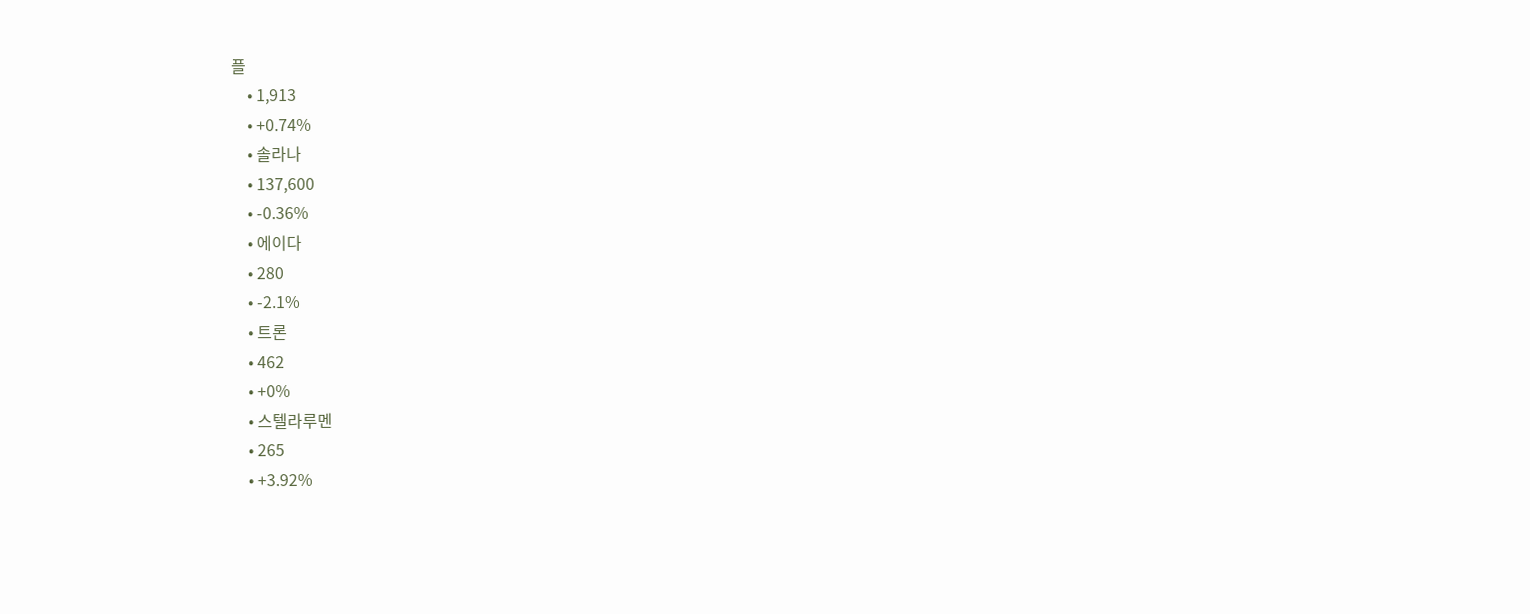플
    • 1,913
    • +0.74%
    • 솔라나
    • 137,600
    • -0.36%
    • 에이다
    • 280
    • -2.1%
    • 트론
    • 462
    • +0%
    • 스텔라루멘
    • 265
    • +3.92%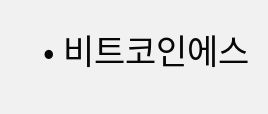• 비트코인에스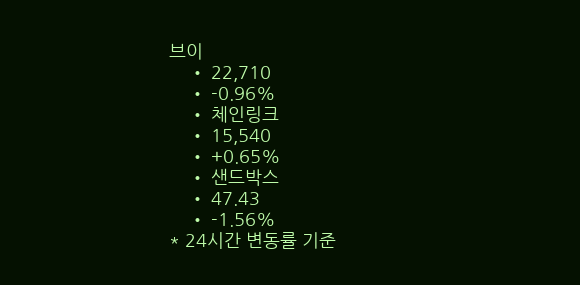브이
    • 22,710
    • -0.96%
    • 체인링크
    • 15,540
    • +0.65%
    • 샌드박스
    • 47.43
    • -1.56%
* 24시간 변동률 기준